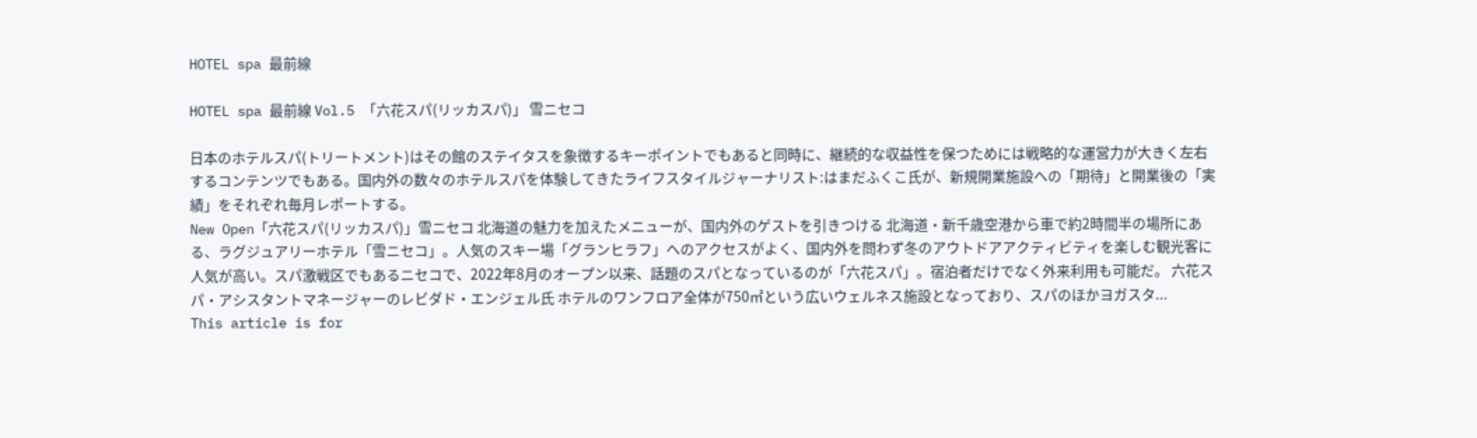HOTEL spa 最前線

HOTEL spa 最前線 Vol.5 「六花スパ(リッカスパ)」 雪ニセコ

日本のホテルスパ(トリートメント)はその館のステイタスを象徴するキーポイントでもあると同時に、継続的な収益性を保つためには戦略的な運営力が大きく左右するコンテンツでもある。国内外の数々のホテルスパを体験してきたライフスタイルジャーナリスト:はまだふくこ氏が、新規開業施設への「期待」と開業後の「実績」をそれぞれ毎月レポートする。
New Open「六花スパ(リッカスパ)」雪ニセコ 北海道の魅力を加えたメニューが、国内外のゲストを引きつける 北海道・新千歳空港から車で約2時間半の場所にある、ラグジュアリーホテル「雪ニセコ」。人気のスキー場「グランヒラフ」へのアクセスがよく、国内外を問わず冬のアウトドアアクティビティを楽しむ観光客に人気が高い。スパ激戦区でもあるニセコで、2022年8月のオープン以来、話題のスパとなっているのが「六花スパ」。宿泊者だけでなく外来利用も可能だ。 六花スパ・アシスタントマネージャーのレビダド・エンジェル氏 ホテルのワンフロア全体が750㎡という広いウェルネス施設となっており、スパのほかヨガスタ...
This article is for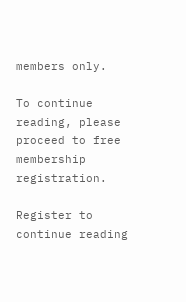members only.

To continue reading, please proceed to free membership registration.

Register to continue reading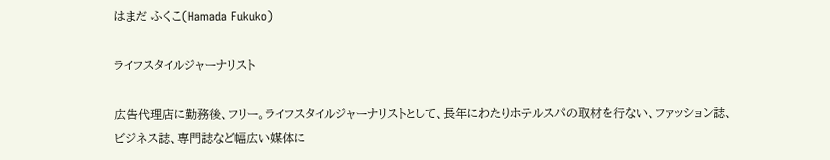はまだ ふくこ(Hamada Fukuko)

ライフスタイルジャーナリスト

広告代理店に勤務後、フリー。ライフスタイルジャーナリストとして、長年にわたりホテルスパの取材を行ない、ファッション誌、ビジネス誌、専門誌など幅広い媒体に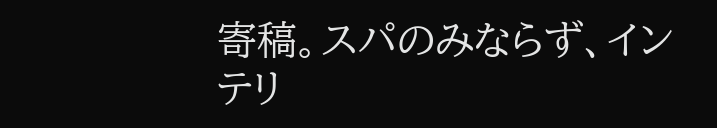寄稿。スパのみならず、インテリ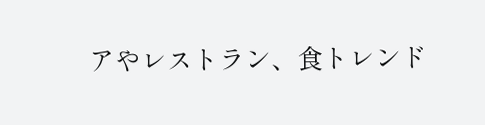アやレストラン、食トレンド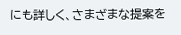にも詳しく、さまざまな提案を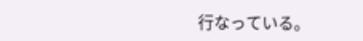行なっている。